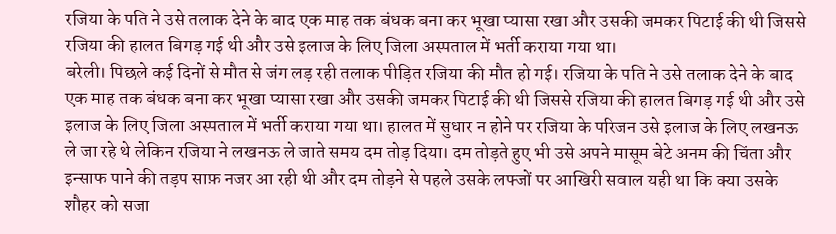रजिया के पति ने उसे तलाक देने के बाद एक माह तक बंधक बना कर भूखा प्यासा रखा और उसकी जमकर पिटाई की थी जिससे रजिया की हालत बिगड़ गई थी और उसे इलाज के लिए जिला अस्पताल में भर्ती कराया गया था।
बरेली। पिछले कई दिनों से मौत से जंग लड़ रही तलाक पीड़ित रजिया की मौत हो गई। रजिया के पति ने उसे तलाक देने के बाद एक माह तक बंधक बना कर भूखा प्यासा रखा और उसकी जमकर पिटाई की थी जिससे रजिया की हालत बिगड़ गई थी और उसे इलाज के लिए जिला अस्पताल में भर्ती कराया गया था। हालत में सुधार न होने पर रजिया के परिजन उसे इलाज के लिए लखनऊ ले जा रहे थे लेकिन रजिया ने लखनऊ ले जाते समय दम तोड़ दिया। दम तोड़ते हुए भी उसे अपने मासूम बेटे अनम की चिंता और इन्साफ पाने की तड़प साफ़ नजर आ रही थी और दम तोड़ने से पहले उसके लफ्जों पर आखिरी सवाल यही था कि क्या उसके शौहर को सजा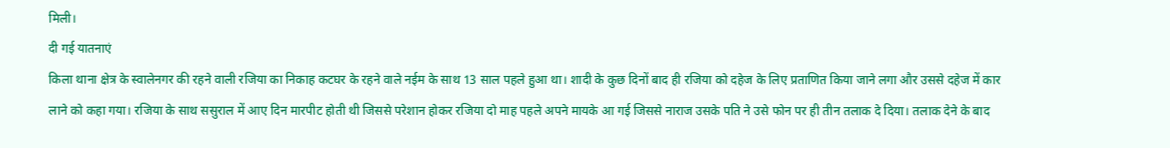मिली।
दी गई यातनाएं
किला थाना क्षेत्र के स्वालेनगर की रहने वाली रजिया का निकाह कटघर के रहने वाले नईम के साथ 13 साल पहले हुआ था। शादी के कुछ दिनों बाद ही रजिया को दहेज के लिए प्रताणित किया जाने लगा और उससे दहेज में कार लाने को कहा गया। रजिया के साथ ससुराल में आए दिन मारपीट होती थी जिससे परेशान होकर रजिया दो माह पहले अपने मायके आ गई जिससे नाराज उसके पति ने उसे फोन पर ही तीन तलाक दे दिया। तलाक देने के बाद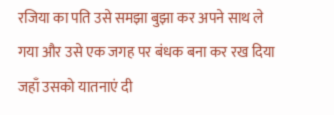रजिया का पति उसे समझा बुझा कर अपने साथ ले गया और उसे एक जगह पर बंधक बना कर रख दिया जहाँ उसको यातनाएं दी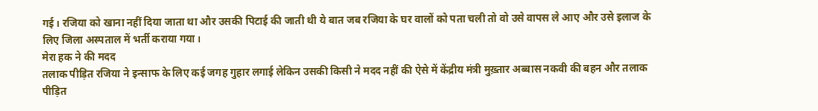गई। रजिया को खाना नहीं दिया जाता था और उसकी पिटाई की जाती थी ये बात जब रजिया के घर वालों को पता चली तो वो उसे वापस ले आए और उसे इलाज के लिए जिला अस्पताल में भर्ती कराया गया।
मेरा हक ने की मदद
तलाक पीड़ित रजिया ने इन्साफ के लिए कई जगह गुहार लगाई लेकिन उसकी किसी ने मदद नहीं की ऐसे में केंद्रीय मंत्री मुख़्तार अब्बास नकवी की बहन और तलाक पीड़ित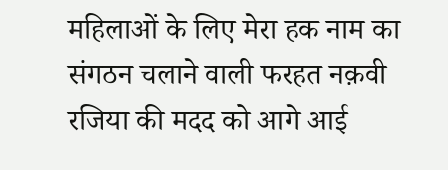महिलाओं के लिए मेरा हक नाम का संगठन चलाने वाली फरहत नक़वी रजिया की मदद को आगे आई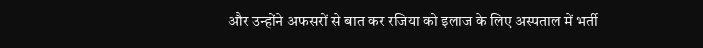और उन्होंने अफसरों से बात कर रजिया को इलाज के लिए अस्पताल में भर्ती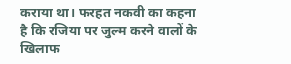कराया था। फरहत नकवी का कहना है कि रजिया पर जुल्म करने वालों के खिलाफ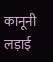कानूनी लड़ाई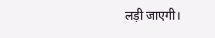लड़ी जाएगी।